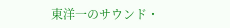東洋一のサウンド・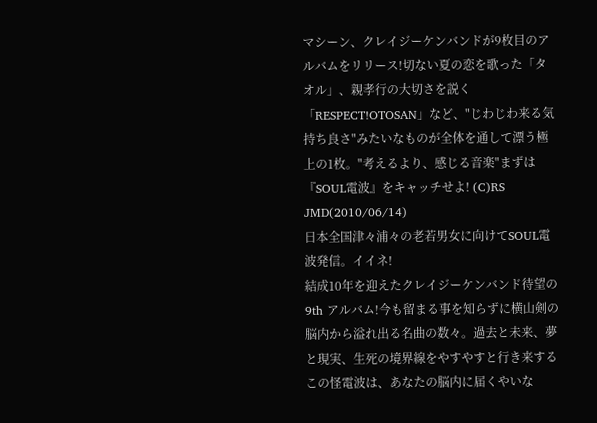マシーン、クレイジーケンバンドが9枚目のアルバムをリリース!切ない夏の恋を歌った「タオル」、親孝行の大切さを説く「RESPECT!OTOSAN」など、"じわじわ来る気持ち良さ"みたいなものが全体を通して漂う極上の1枚。"考えるより、感じる音楽"まずは『SOUL電波』をキャッチせよ! (C)RS
JMD(2010/06/14)
日本全国津々浦々の老若男女に向けてSOUL電波発信。イイネ!
結成10年を迎えたクレイジーケンバンド待望の9th アルバム!今も留まる事を知らずに横山剣の脳内から溢れ出る名曲の数々。過去と未来、夢と現実、生死の境界線をやすやすと行き来するこの怪電波は、あなたの脳内に届くやいな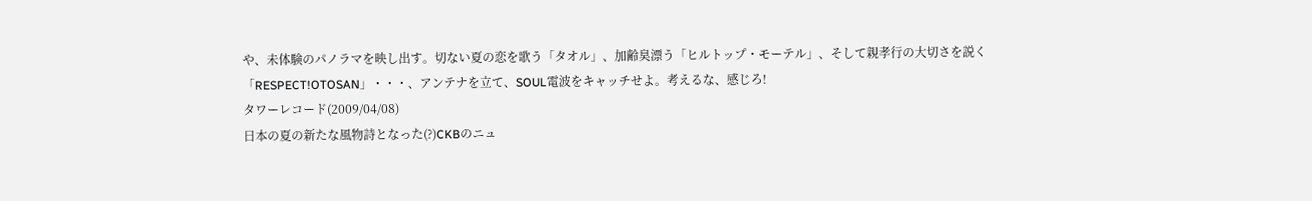や、未体験のパノラマを映し出す。切ない夏の恋を歌う「タオル」、加齢臭漂う「ヒルトップ・モーテル」、そして親孝行の大切さを説く「RESPECT!OTOSAN」・・・、アンテナを立て、SOUL電波をキャッチせよ。考えるな、感じろ!
タワーレコード(2009/04/08)
日本の夏の新たな風物詩となった(?)CKBのニュ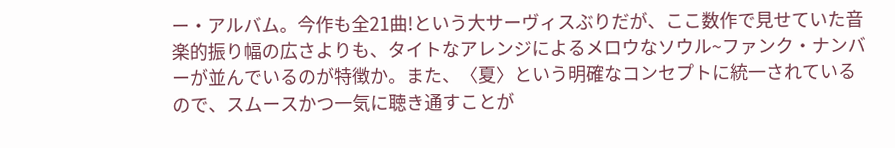ー・アルバム。今作も全21曲!という大サーヴィスぶりだが、ここ数作で見せていた音楽的振り幅の広さよりも、タイトなアレンジによるメロウなソウル~ファンク・ナンバーが並んでいるのが特徴か。また、〈夏〉という明確なコンセプトに統一されているので、スムースかつ一気に聴き通すことが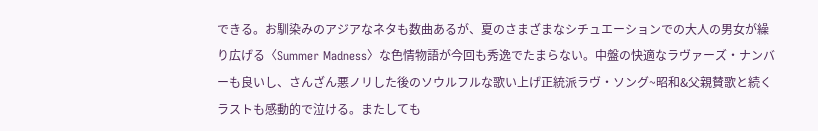できる。お馴染みのアジアなネタも数曲あるが、夏のさまざまなシチュエーションでの大人の男女が繰り広げる〈Summer Madness〉な色情物語が今回も秀逸でたまらない。中盤の快適なラヴァーズ・ナンバーも良いし、さんざん悪ノリした後のソウルフルな歌い上げ正統派ラヴ・ソング~昭和&父親賛歌と続くラストも感動的で泣ける。またしても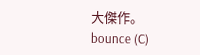大傑作。
bounce (C)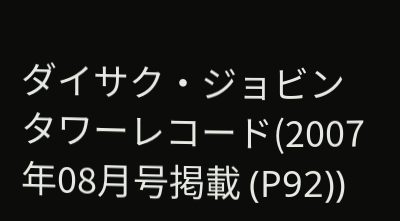ダイサク・ジョビン
タワーレコード(2007年08月号掲載 (P92))